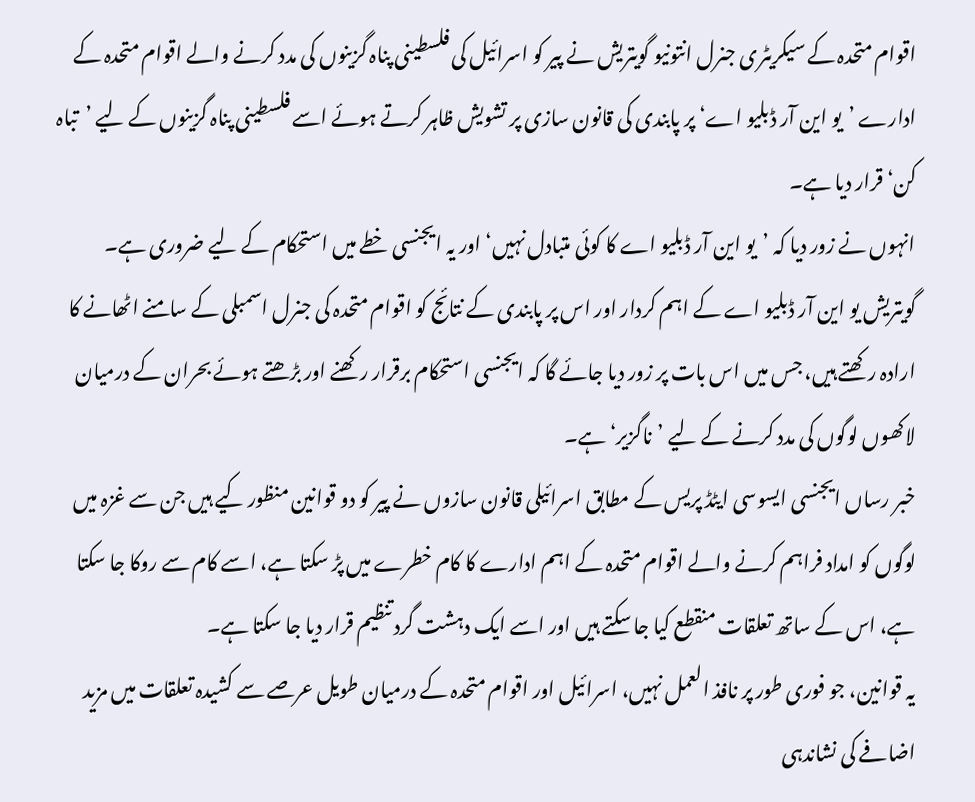اقوام متحدہ کے سیکریٹری جنرل انتونیو گویتریش نے پیر کو اسرائیل کی فلسطینی پناہ گزینوں کی مدد کرنے والے اقوام متحدہ کے ادارے ’یو این آر ڈبلیو اے‘ پر پابندی کی قانون سازی پر تشویش ظاہر کرتے ہوئے اسے فلسطینی پناہ گزینوں کے لیے ’تباہ کن‘ قرار دیا ہے۔
انہوں نے زور دیا کہ ’یو این آر ڈبلیو اے کا کوئی متبادل نہیں‘ اور یہ ایجنسی خطے میں استحکام کے لیے ضروری ہے۔
گویتریش یو این آر ڈبلیو اے کے اہم کردار اور اس پر پابندی کے نتائج کو اقوام متحدہ کی جنرل اسمبلی کے سامنے اٹھانے کا ارادہ رکھتے ہیں، جس میں اس بات پر زور دیا جائے گا کہ ایجنسی استحکام برقرار رکھنے اور بڑھتے ہوئے بحران کے درمیان لاکھوں لوگوں کی مدد کرنے کے لیے ’ناگزیر‘ ہے۔
خبر رساں ایجنسی ایسوسی ایٹڈ پریس کے مطابق اسرائیلی قانون سازوں نے پیر کو دو قوانین منظور کیے ہیں جن سے غزہ میں لوگوں کو امداد فراہم کرنے والے اقوام متحدہ کے اہم ادارے کا کام خطرے میں پڑ سکتا ہے، اسے کام سے روکا جا سکتا ہے، اس کے ساتھ تعلقات منقطع کیا جا سکتے ہیں اور اسے ایک دہشت گرد تنظیم قرار دیا جا سکتا ہے۔
یہ قوانین، جو فوری طور پر نافذ العمل نہیں، اسرائیل اور اقوام متحدہ کے درمیان طویل عرصے سے کشیدہ تعلقات میں مزید اضافے کی نشاندہی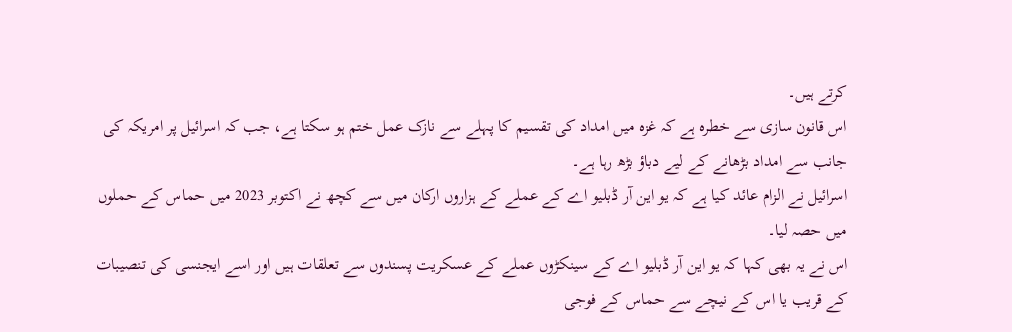کرتے ہیں۔
اس قانون سازی سے خطرہ ہے کہ غزہ میں امداد کی تقسیم کا پہلے سے نازک عمل ختم ہو سکتا ہے، جب کہ اسرائیل پر امریکہ کی جانب سے امداد بڑھانے کے لیے دباؤ بڑھ رہا ہے۔
اسرائیل نے الزام عائد کیا ہے کہ یو این آر ڈبلیو اے کے عملے کے ہزاروں ارکان میں سے کچھ نے اکتوبر 2023 میں حماس کے حملوں میں حصہ لیا۔
اس نے یہ بھی کہا کہ یو این آر ڈبلیو اے کے سینکڑوں عملے کے عسکریت پسندوں سے تعلقات ہیں اور اسے ایجنسی کی تنصیبات کے قریب یا اس کے نیچے سے حماس کے فوجی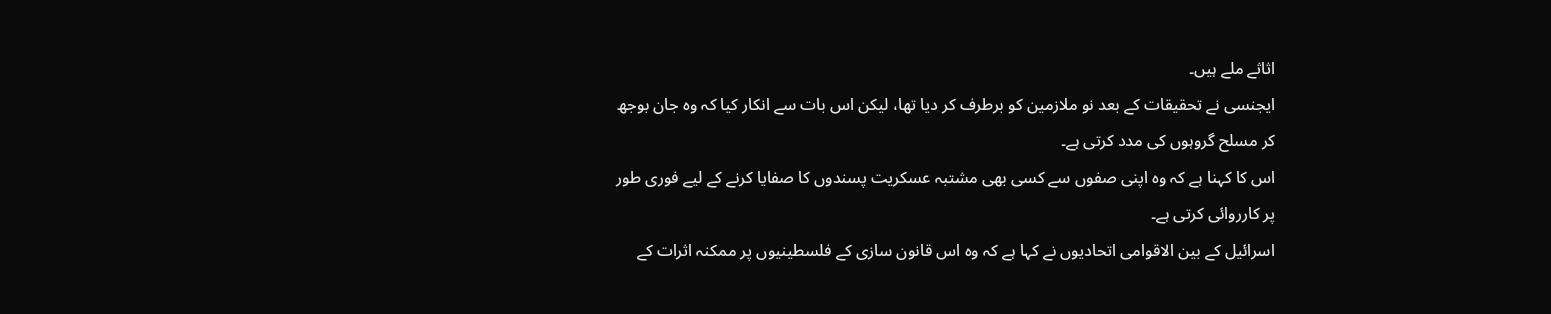اثاثے ملے ہیں۔
ایجنسی نے تحقیقات کے بعد نو ملازمین کو برطرف کر دیا تھا، لیکن اس بات سے انکار کیا کہ وہ جان بوجھ کر مسلح گروہوں کی مدد کرتی ہے۔
اس کا کہنا ہے کہ وہ اپنی صفوں سے کسی بھی مشتبہ عسکریت پسندوں کا صفایا کرنے کے لیے فوری طور پر کارروائی کرتی ہے۔
اسرائیل کے بین الاقوامی اتحادیوں نے کہا ہے کہ وہ اس قانون سازی کے فلسطینیوں پر ممکنہ اثرات کے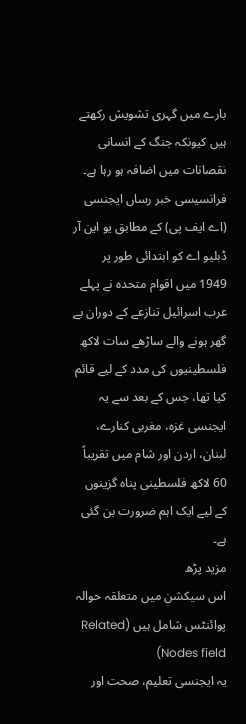بارے میں گہری تشویش رکھتے ہیں کیونکہ جنگ کے انسانی نقصانات میں اضافہ ہو رہا ہے۔
فرانسیسی خبر رساں ایجنسی (اے ایف پی) کے مطابق یو این آر ڈبلیو اے کو ابتدائی طور پر 1949 میں اقوام متحدہ نے پہلے عرب اسرائیل تنازعے کے دوران بے گھر ہونے والے ساڑھے سات لاکھ فلسطینیوں کی مدد کے لیے قائم کیا تھا، جس کے بعد سے یہ ایجنسی غزہ، مغربی کنارے، لبنان، اردن اور شام میں تقریباً 60 لاکھ فلسطینی پناہ گزینوں کے لیے ایک اہم ضرورت بن گئی ہے۔
مزید پڑھ
اس سیکشن میں متعلقہ حوالہ پوائنٹس شامل ہیں (Related Nodes field)
یہ ایجنسی تعلیم، صحت اور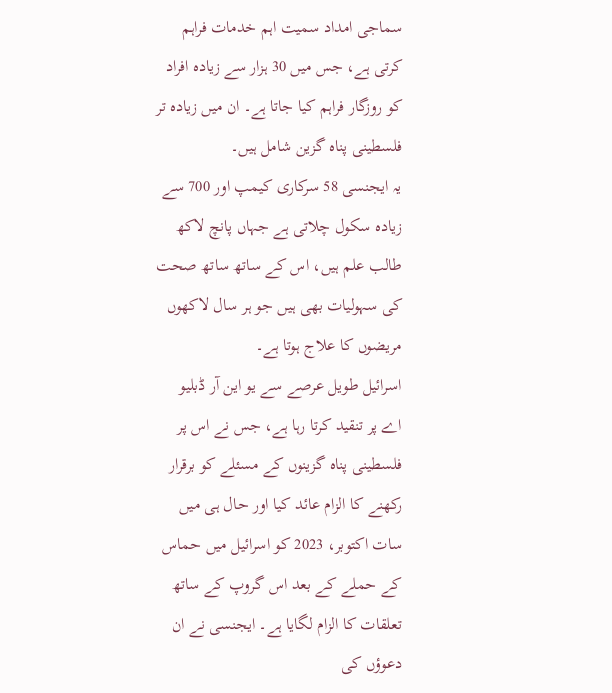سماجی امداد سمیت اہم خدمات فراہم کرتی ہے، جس میں 30 ہزار سے زیادہ افراد کو روزگار فراہم کیا جاتا ہے۔ ان میں زیادہ تر فلسطینی پناہ گزین شامل ہیں۔
یہ ایجنسی 58 سرکاری کیمپ اور 700 سے زیادہ سکول چلاتی ہے جہاں پانچ لاکھ طالب علم ہیں، اس کے ساتھ ساتھ صحت کی سہولیات بھی ہیں جو ہر سال لاکھوں مریضوں کا علاج ہوتا ہے۔
اسرائیل طویل عرصے سے یو این آر ڈبلیو اے پر تنقید کرتا رہا ہے، جس نے اس پر فلسطینی پناہ گزینوں کے مسئلے کو برقرار رکھنے کا الزام عائد کیا اور حال ہی میں سات اکتوبر، 2023 کو اسرائیل میں حماس کے حملے کے بعد اس گروپ کے ساتھ تعلقات کا الزام لگایا ہے۔ ایجنسی نے ان دعوؤں کی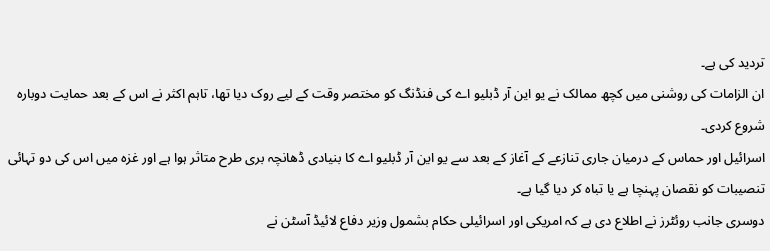تردید کی ہے۔
ان الزامات کی روشنی میں کچھ ممالک نے یو این آر ڈبلیو اے کی فنڈنگ کو مختصر وقت کے لیے روک دیا تھا، تاہم اکثر نے اس کے بعد حمایت دوبارہ شروع کردی۔
اسرائیل اور حماس کے درمیان جاری تنازعے کے آغاز کے بعد سے یو این آر ڈبلیو اے کا بنیادی ڈھانچہ بری طرح متاثر ہوا ہے اور غزہ میں اس کی دو تہائی تنصیبات کو نقصان پہنچا ہے یا تباہ کر دیا گیا ہے۔
دوسری جانب روئٹرز نے اطلاع دی ہے کہ امریکی اور اسرائیلی حکام بشمول وزیر دفاع لائیڈ آسٹن نے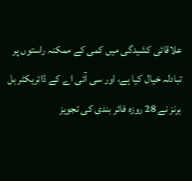علاقائی کشیدگی میں کمی کے ممکنہ راستوں پر تبادلہ خیال کیا ہے، اور سی آئی اے کے ڈائریکٹر بل برنز نے 28 روزہ فائر بندی کی تجویز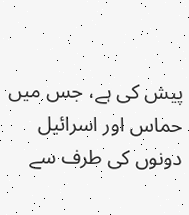پیش کی ہے، جس میں حماس اور اسرائیل دونوں کی طرف سے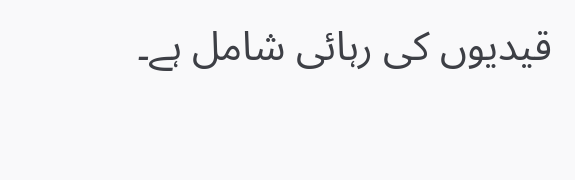قیدیوں کی رہائی شامل ہے۔